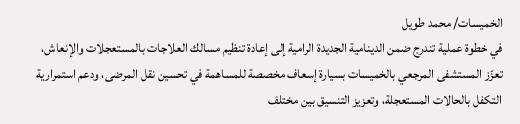الخميسات/ محمد طويل
في خطوة عملية تندرج ضمن الدينامية الجديدة الرامية إلى إعادة تنظيم مسالك العلاجات بالمستعجلات والإنعاش، تعزّز المستشفى المرجعي بالخميسات بسيارة إسعاف مخصصة للمساهمة في تحسين نقل المرضى، ودعم استمرارية التكفل بالحالات المستعجلة، وتعزيز التنسيق بين مختلف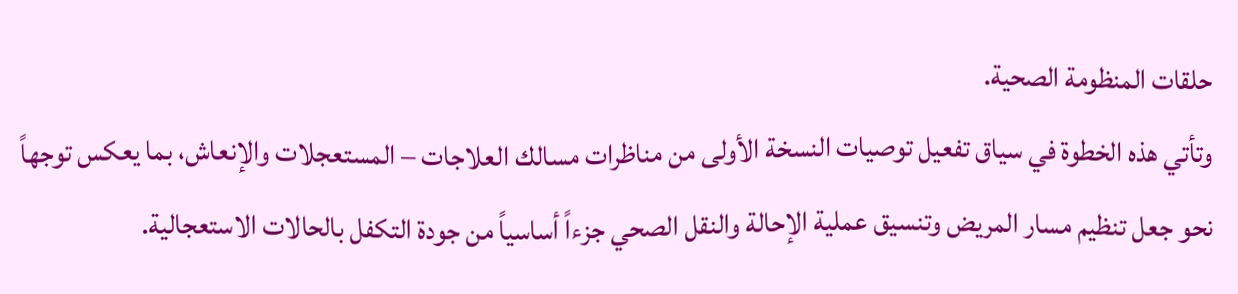حلقات المنظومة الصحية.
وتأتي هذه الخطوة في سياق تفعيل توصيات النسخة الأولى من مناظرات مسالك العلاجات – المستعجلات والإنعاش، بما يعكس توجهاً نحو جعل تنظيم مسار المريض وتنسيق عملية الإحالة والنقل الصحي جزءاً أساسياً من جودة التكفل بالحالات الاستعجالية.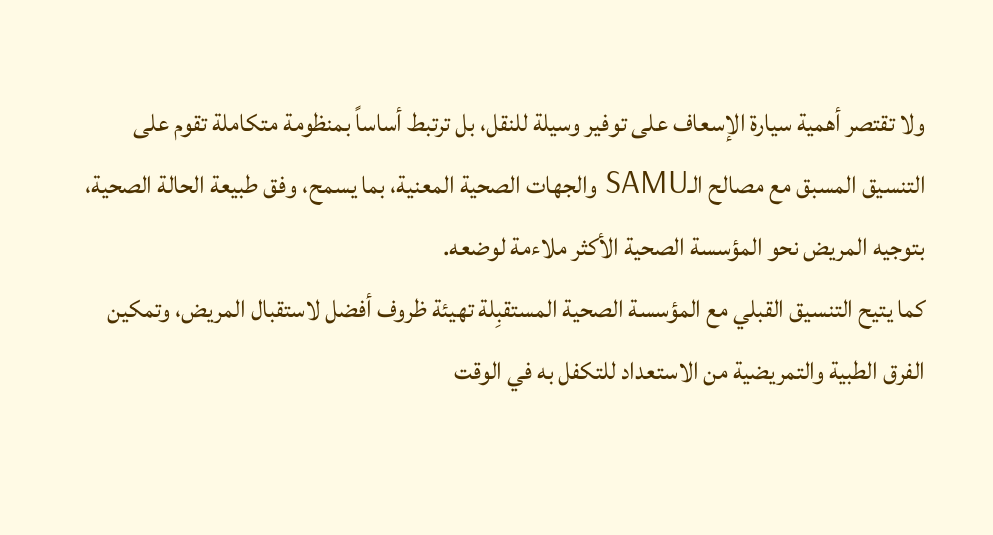ولا تقتصر أهمية سيارة الإسعاف على توفير وسيلة للنقل، بل ترتبط أساساً بمنظومة متكاملة تقوم على التنسيق المسبق مع مصالح الـSAMU والجهات الصحية المعنية، بما يسمح، وفق طبيعة الحالة الصحية، بتوجيه المريض نحو المؤسسة الصحية الأكثر ملاءمة لوضعه.
كما يتيح التنسيق القبلي مع المؤسسة الصحية المستقبِلة تهيئة ظروف أفضل لاستقبال المريض، وتمكين الفرق الطبية والتمريضية من الاستعداد للتكفل به في الوقت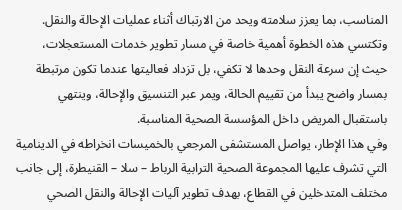المناسب، بما يعزز سلامته ويحد من الارتباك أثناء عمليات الإحالة والنقل.
وتكتسي هذه الخطوة أهمية خاصة في مسار تطوير خدمات المستعجلات، حيث إن سرعة النقل وحدها لا تكفي، بل تزداد فعاليتها عندما تكون مرتبطة بمسار واضح يبدأ من تقييم الحالة، ويمر عبر التنسيق والإحالة، وينتهي باستقبال المريض داخل المؤسسة الصحية المناسبة.
وفي هذا الإطار، يواصل المستشفى المرجعي بالخميسات انخراطه في الدينامية التي تشرف عليها المجموعة الصحية الترابية الرباط – سلا – القنيطرة، إلى جانب مختلف المتدخلين في القطاع، بهدف تطوير آليات الإحالة والنقل الصحي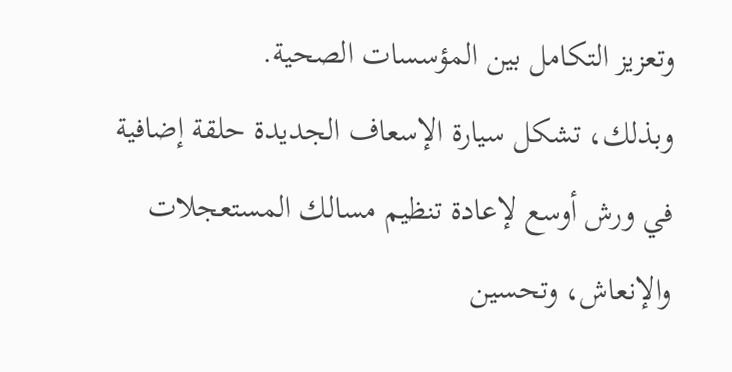وتعزيز التكامل بين المؤسسات الصحية.
وبذلك، تشكل سيارة الإسعاف الجديدة حلقة إضافية في ورش أوسع لإعادة تنظيم مسالك المستعجلات والإنعاش، وتحسين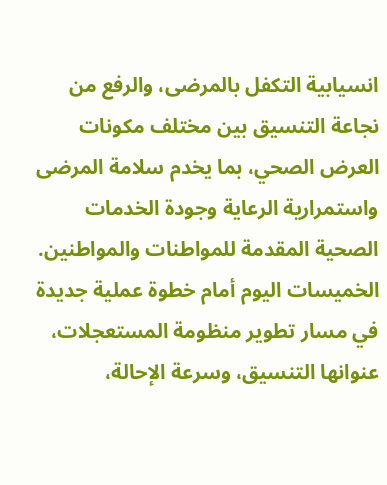انسيابية التكفل بالمرضى، والرفع من نجاعة التنسيق بين مختلف مكونات العرض الصحي، بما يخدم سلامة المرضى واستمرارية الرعاية وجودة الخدمات الصحية المقدمة للمواطنات والمواطنين.
الخميسات اليوم أمام خطوة عملية جديدة في مسار تطوير منظومة المستعجلات، عنوانها التنسيق، وسرعة الإحالة،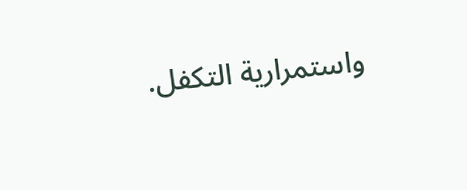واستمرارية التكفل.